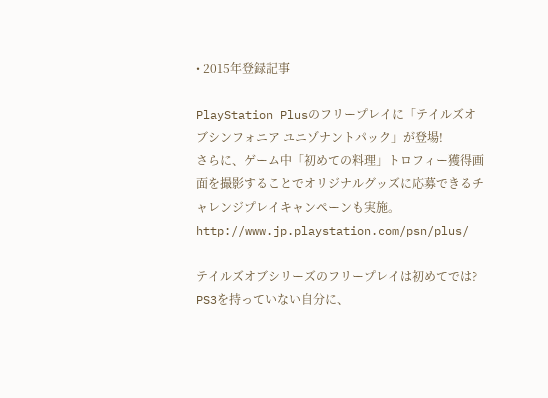• 2015年登録記事

PlayStation Plusのフリープレイに「テイルズオブシンフォニア ユニゾナントパック」が登場!
さらに、ゲーム中「初めての料理」トロフィー獲得画面を撮影することでオリジナルグッズに応募できるチャレンジプレイキャンペーンも実施。
http://www.jp.playstation.com/psn/plus/

テイルズオブシリーズのフリープレイは初めてでは?
PS3を持っていない自分に、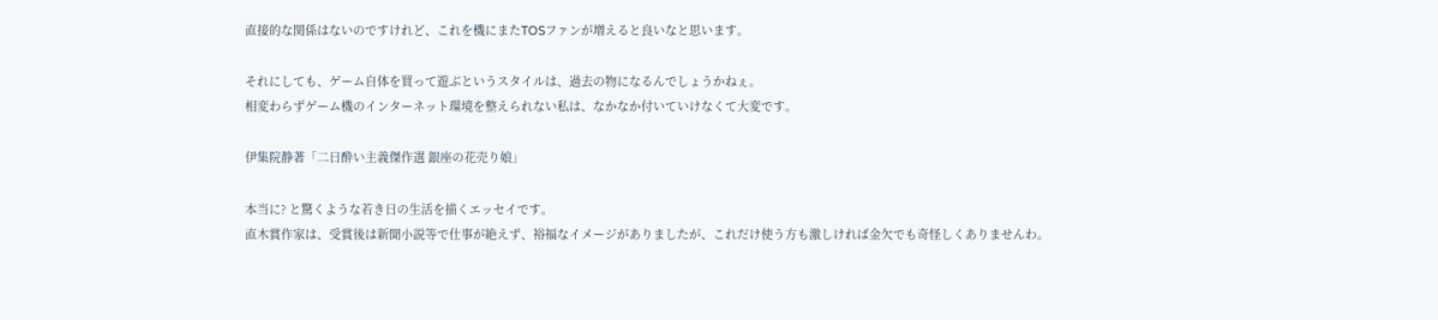直接的な関係はないのですけれど、これを機にまたTOSファンが増えると良いなと思います。

それにしても、ゲーム自体を買って遊ぶというスタイルは、過去の物になるんでしょうかねぇ。
相変わらずゲーム機のインターネット環境を整えられない私は、なかなか付いていけなくて大変です。

伊集院静著「二日酔い主義傑作選 銀座の花売り娘」

本当に? と驚くような若き日の生活を描くエッセイです。
直木賞作家は、受賞後は新聞小説等で仕事が絶えず、裕福なイメージがありましたが、これだけ使う方も激しければ金欠でも奇怪しくありませんわ。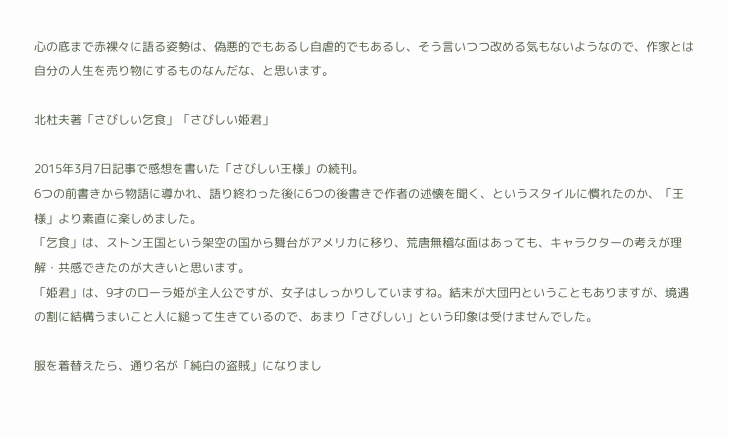心の底まで赤裸々に語る姿勢は、偽悪的でもあるし自虐的でもあるし、そう言いつつ改める気もないようなので、作家とは自分の人生を売り物にするものなんだな、と思います。

北杜夫著「さびしい乞食」「さびしい姫君」

2015年3月7日記事で感想を書いた「さびしい王様」の続刊。
6つの前書きから物語に導かれ、語り終わった後に6つの後書きで作者の述懐を聞く、というスタイルに慣れたのか、「王様」より素直に楽しめました。
「乞食」は、ストン王国という架空の国から舞台がアメリカに移り、荒唐無稽な面はあっても、キャラクターの考えが理解・共感できたのが大きいと思います。
「姫君」は、9才のローラ姫が主人公ですが、女子はしっかりしていますね。結末が大団円ということもありますが、境遇の割に結構うまいこと人に縋って生きているので、あまり「さびしい」という印象は受けませんでした。

服を着替えたら、通り名が「純白の盗賊」になりまし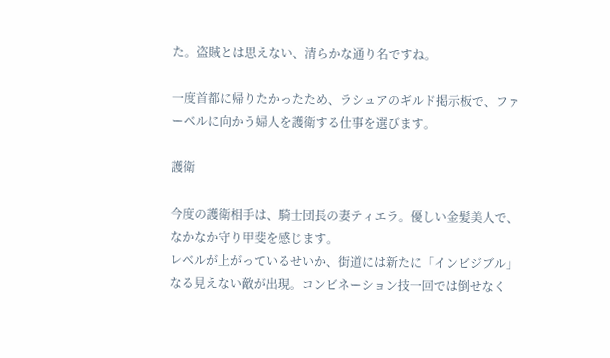た。盗賊とは思えない、清らかな通り名ですね。

一度首都に帰りたかったため、ラシュアのギルド掲示板で、ファーベルに向かう婦人を護衛する仕事を選びます。

護衛

今度の護衛相手は、騎士団長の妻ティエラ。優しい金髪美人で、なかなか守り甲斐を感じます。
レベルが上がっているせいか、街道には新たに「インビジブル」なる見えない敵が出現。コンビネーション技一回では倒せなく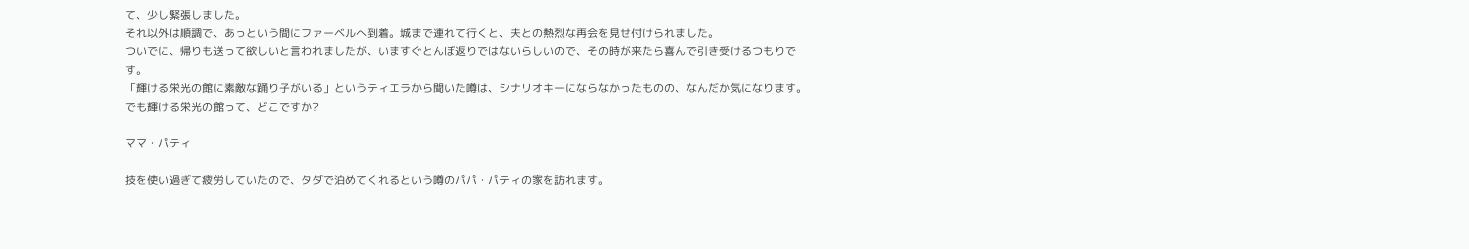て、少し緊張しました。
それ以外は順調で、あっという間にファーベルへ到着。城まで連れて行くと、夫との熱烈な再会を見せ付けられました。
ついでに、帰りも送って欲しいと言われましたが、いますぐとんぼ返りではないらしいので、その時が来たら喜んで引き受けるつもりです。
「輝ける栄光の館に素敵な踊り子がいる」というティエラから聞いた噂は、シナリオキーにならなかったものの、なんだか気になります。
でも輝ける栄光の館って、どこですか?

ママ・パティ

技を使い過ぎて疲労していたので、タダで泊めてくれるという噂のパパ・パティの家を訪れます。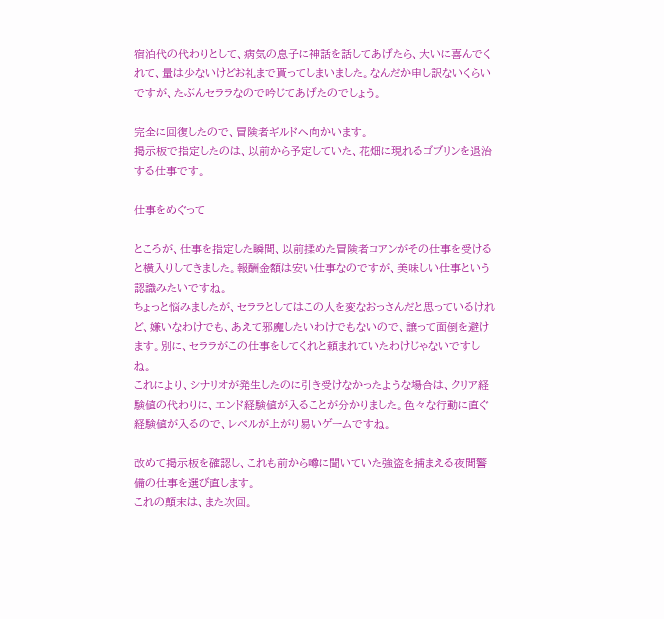宿泊代の代わりとして、病気の息子に神話を話してあげたら、大いに喜んでくれて、量は少ないけどお礼まで貰ってしまいました。なんだか申し訳ないくらいですが、たぶんセララなので吟じてあげたのでしょう。

完全に回復したので、冒険者ギルドへ向かいます。
掲示板で指定したのは、以前から予定していた、花畑に現れるゴブリンを退治する仕事です。

仕事をめぐって

ところが、仕事を指定した瞬間、以前揉めた冒険者コアンがその仕事を受けると横入りしてきました。報酬金額は安い仕事なのですが、美味しい仕事という認識みたいですね。
ちょっと悩みましたが、セララとしてはこの人を変なおっさんだと思っているけれど、嫌いなわけでも、あえて邪魔したいわけでもないので、譲って面倒を避けます。別に、セララがこの仕事をしてくれと頼まれていたわけじゃないですしね。
これにより、シナリオが発生したのに引き受けなかったような場合は、クリア経験値の代わりに、エンド経験値が入ることが分かりました。色々な行動に直ぐ経験値が入るので、レベルが上がり易いゲームですね。

改めて掲示板を確認し、これも前から噂に聞いていた強盗を捕まえる夜間警備の仕事を選び直します。
これの顛末は、また次回。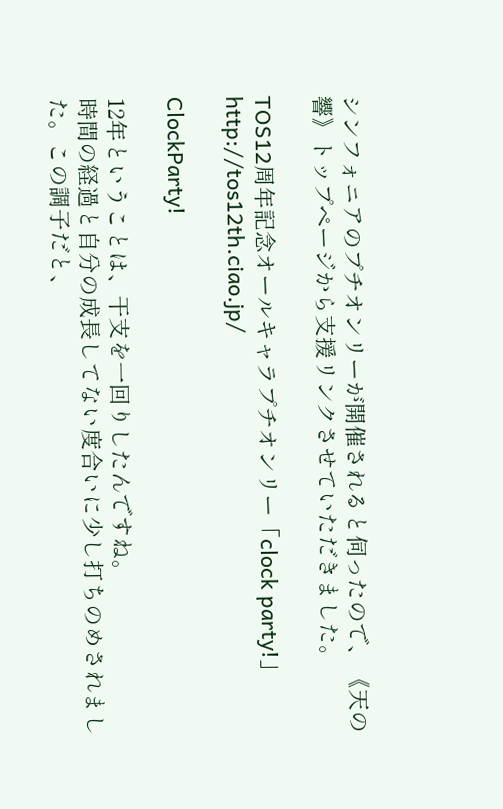シンフォニアのプチオンリーが開催されると伺ったので、《天の響》トップページから支援リンクさせていただきました。

TOS12周年記念オールキャラプチオンリー「clock party!」
http://tos12th.ciao.jp/

ClockParty!

12年ということは、干支を一回りしたんですね。
時間の経過と自分の成長してない度合いに少し打ちのめされました。この調子だと、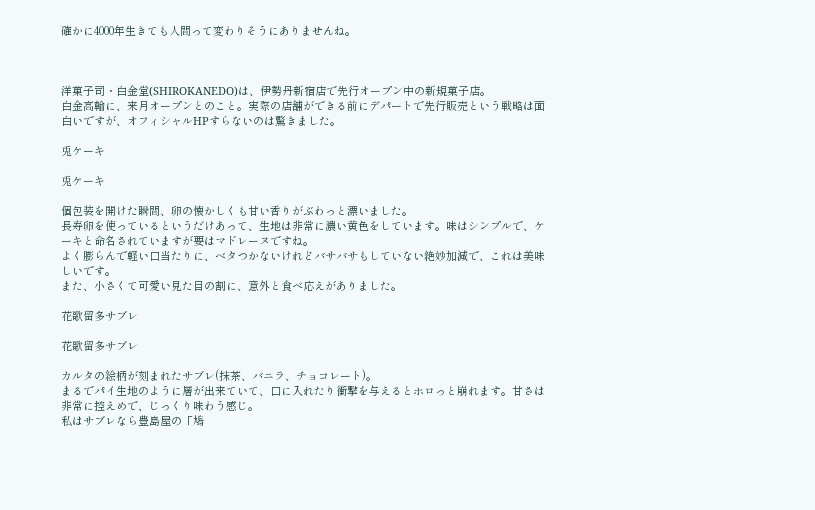確かに4000年生きても人間って変わりそうにありませんね。



洋菓子司・白金堂(SHIROKANEDO)は、伊勢丹新宿店で先行オープン中の新規菓子店。
白金高輪に、来月オープンとのこと。実際の店舗ができる前にデパートで先行販売という戦略は面白いですが、オフィシャルHPすらないのは驚きました。

兎ケーキ

兎ケーキ

個包装を開けた瞬間、卵の懐かしくも甘い香りがぶわっと漂いました。
長寿卵を使っているというだけあって、生地は非常に濃い黄色をしています。味はシンプルで、ケーキと命名されていますが要はマドレーヌですね。
よく膨らんで軽い口当たりに、ベタつかないけれどバサバサもしていない絶妙加減で、これは美味しいです。
また、小さくて可愛い見た目の割に、意外と食べ応えがありました。

花歌留多サブレ

花歌留多サブレ

カルタの絵柄が刻まれたサブレ(抹茶、バニラ、チョコレート)。
まるでパイ生地のように層が出来ていて、口に入れたり衝撃を与えるとホロっと崩れます。甘さは非常に控えめで、じっくり味わう感じ。
私はサブレなら豊島屋の「鳩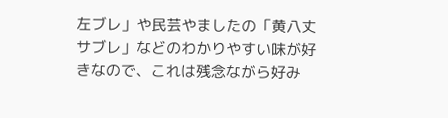左ブレ」や民芸やましたの「黄八丈サブレ」などのわかりやすい味が好きなので、これは残念ながら好み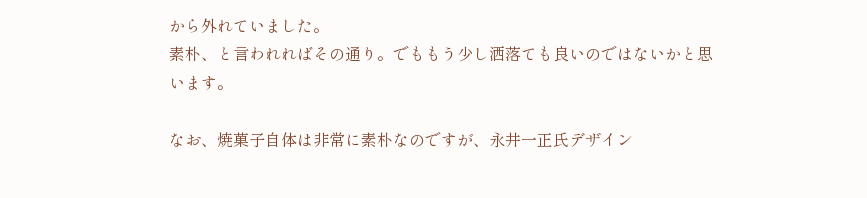から外れていました。
素朴、と言われればその通り。でももう少し洒落ても良いのではないかと思います。

なお、焼菓子自体は非常に素朴なのですが、永井一正氏デザイン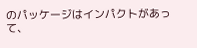のパッケージはインパクトがあって、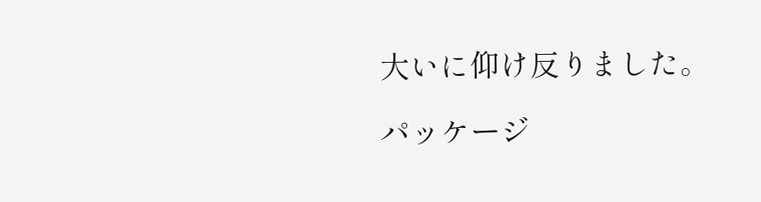大いに仰け反りました。

パッケージ